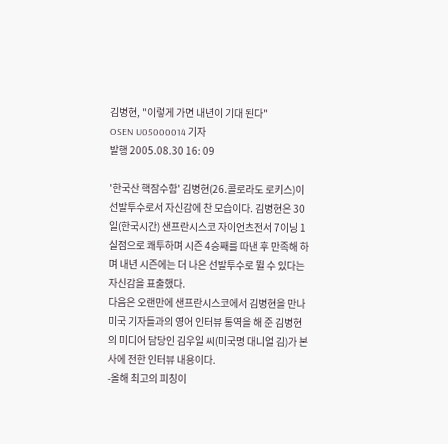김병현, "이렇게 가면 내년이 기대 된다"
OSEN U05000014 기자
발행 2005.08.30 16: 09

'한국산 핵잠수함' 김병현(26.콜로라도 로키스)이 선발투수로서 자신감에 찬 모습이다. 김병현은 30일(한국시간) 샌프란시스코 자이언츠전서 7이닝 1실점으로 쾌투하며 시즌 4승째를 따낸 후 만족해 하며 내년 시즌에는 더 나은 선발투수로 뛸 수 있다는 자신감을 표출했다.
다음은 오랜만에 샌프란시스코에서 김병현을 만나 미국 기자들과의 영어 인터뷰 통역을 해 준 김병현의 미디어 담당인 김우일 씨(미국명 대니얼 김)가 본사에 전한 인터뷰 내용이다.
-올해 최고의 피칭이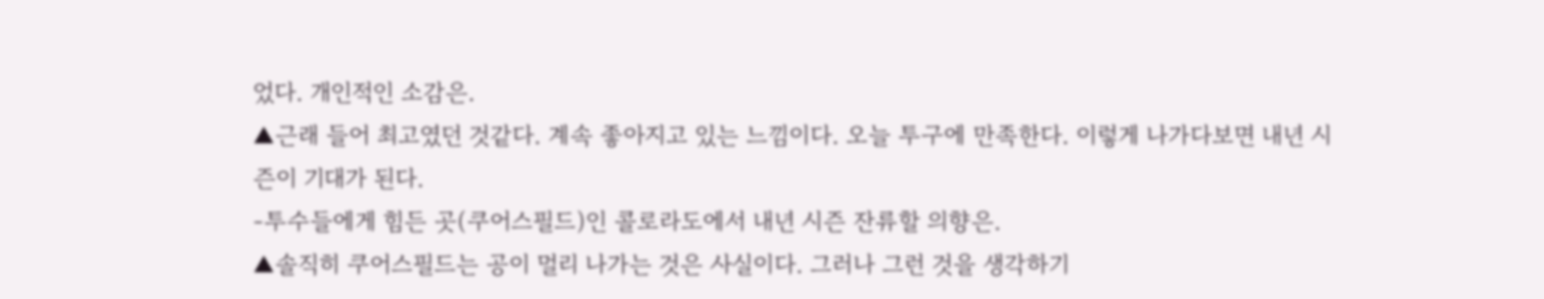었다. 개인적인 소감은.
▲근래 들어 최고였던 것같다. 계속 좋아지고 있는 느낌이다. 오늘 투구에 만족한다. 이렇게 나가다보면 내년 시즌이 기대가 된다.
-투수들에게 힘든 곳(쿠어스필드)인 콜로라도에서 내년 시즌 잔류할 의향은.
▲솔직히 쿠어스필드는 공이 멀리 나가는 것은 사실이다. 그러나 그런 것을 생각하기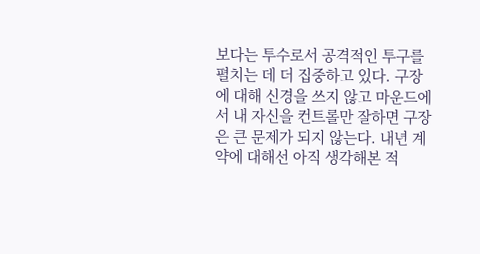보다는 투수로서 공격적인 투구를 펼치는 데 더 집중하고 있다. 구장에 대해 신경을 쓰지 않고 마운드에서 내 자신을 컨트롤만 잘하면 구장은 큰 문제가 되지 않는다. 내년 계약에 대해선 아직 생각해본 적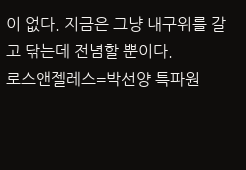이 없다. 지금은 그냥 내구위를 갈고 닦는데 전념할 뿐이다.
로스앤젤레스=박선양 특파원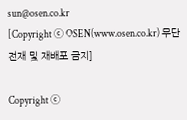sun@osen.co.kr
[Copyright ⓒ OSEN(www.osen.co.kr) 무단전재 및 재배포 금지]

Copyright ⓒ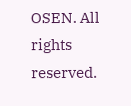OSEN. All rights reserved.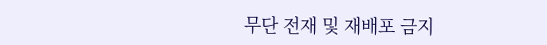무단 전재 및 재배포 금지